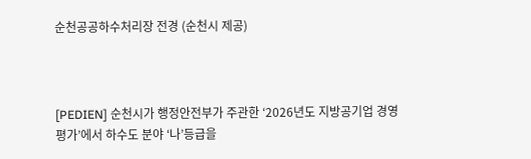순천공공하수처리장 전경 (순천시 제공)



[PEDIEN] 순천시가 행정안전부가 주관한 ‘2026년도 지방공기업 경영평가’에서 하수도 분야 ‘나’등급을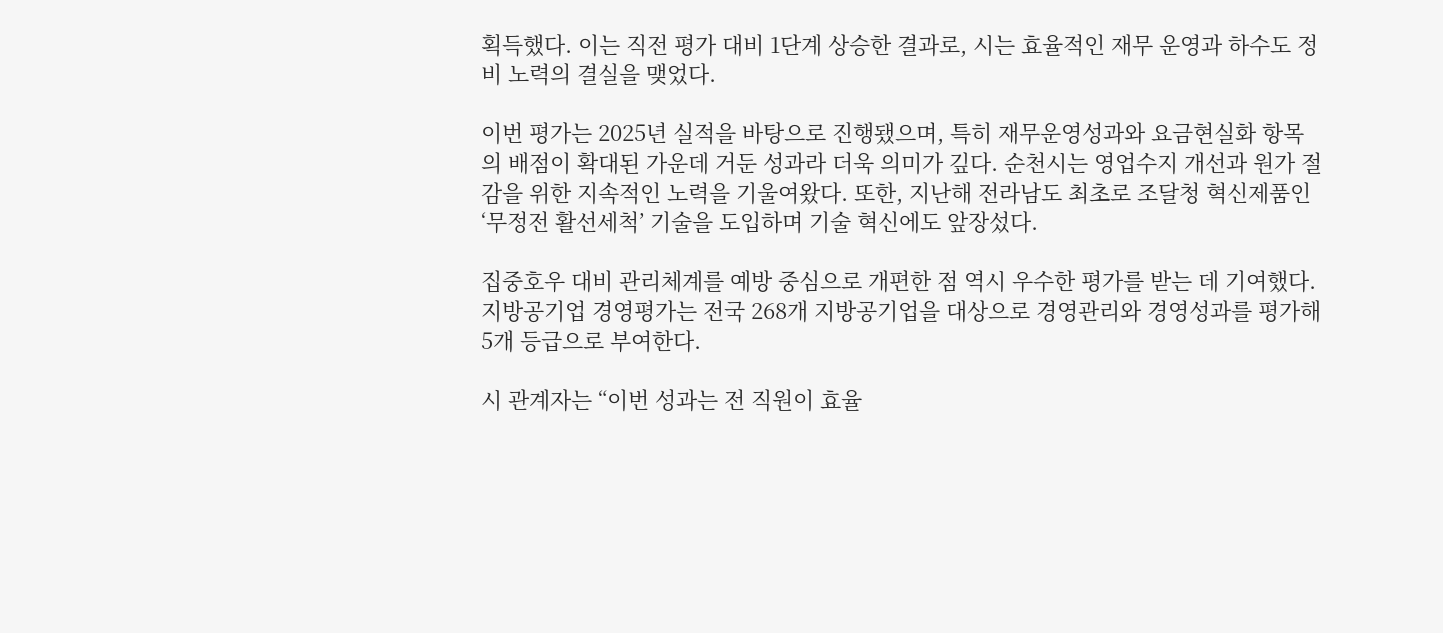획득했다. 이는 직전 평가 대비 1단계 상승한 결과로, 시는 효율적인 재무 운영과 하수도 정비 노력의 결실을 맺었다.

이번 평가는 2025년 실적을 바탕으로 진행됐으며, 특히 재무운영성과와 요금현실화 항목의 배점이 확대된 가운데 거둔 성과라 더욱 의미가 깊다. 순천시는 영업수지 개선과 원가 절감을 위한 지속적인 노력을 기울여왔다. 또한, 지난해 전라남도 최초로 조달청 혁신제품인 ‘무정전 활선세척’ 기술을 도입하며 기술 혁신에도 앞장섰다.

집중호우 대비 관리체계를 예방 중심으로 개편한 점 역시 우수한 평가를 받는 데 기여했다. 지방공기업 경영평가는 전국 268개 지방공기업을 대상으로 경영관리와 경영성과를 평가해 5개 등급으로 부여한다.

시 관계자는 “이번 성과는 전 직원이 효율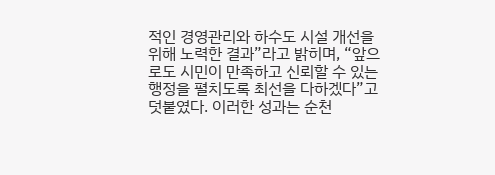적인 경영관리와 하수도 시설 개선을 위해 노력한 결과”라고 밝히며, “앞으로도 시민이 만족하고 신뢰할 수 있는 행정을 펼치도록 최선을 다하겠다”고 덧붙였다. 이러한 성과는 순천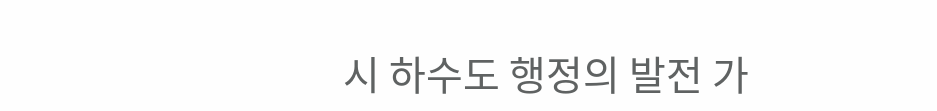시 하수도 행정의 발전 가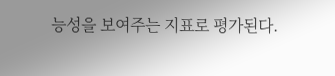능성을 보여주는 지표로 평가된다.